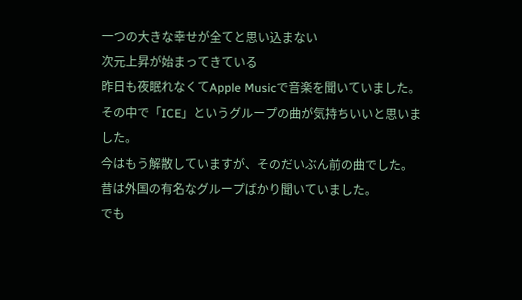一つの大きな幸せが全てと思い込まない
次元上昇が始まってきている
昨日も夜眠れなくてApple Musicで音楽を聞いていました。
その中で「ICE」というグループの曲が気持ちいいと思いました。
今はもう解散していますが、そのだいぶん前の曲でした。
昔は外国の有名なグループばかり聞いていました。
でも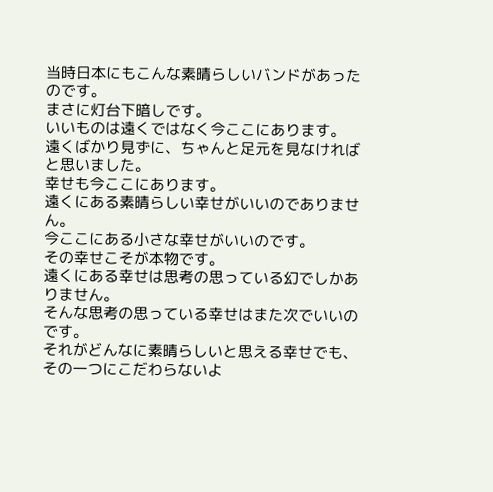当時日本にもこんな素晴らしいバンドがあったのです。
まさに灯台下暗しです。
いいものは遠くではなく今ここにあります。
遠くばかり見ずに、ちゃんと足元を見なければと思いました。
幸せも今ここにあります。
遠くにある素晴らしい幸せがいいのでありません。
今ここにある小さな幸せがいいのです。
その幸せこそが本物です。
遠くにある幸せは思考の思っている幻でしかありません。
そんな思考の思っている幸せはまた次でいいのです。
それがどんなに素晴らしいと思える幸せでも、その一つにこだわらないよ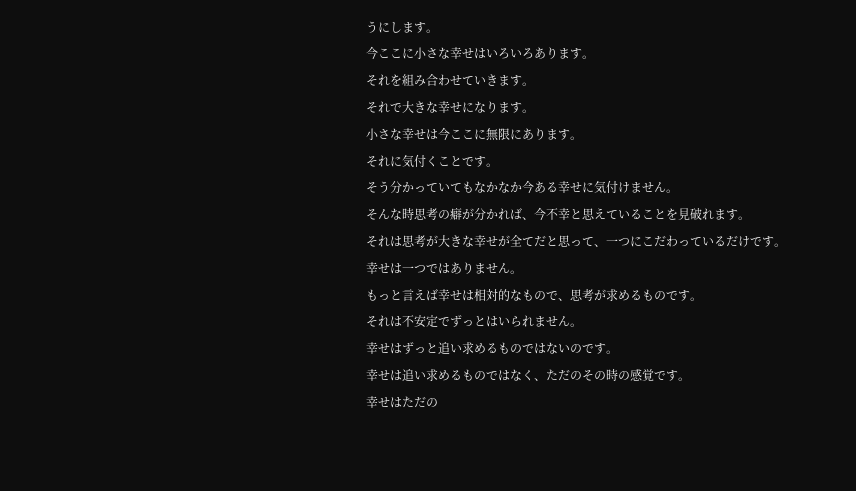うにします。
今ここに小さな幸せはいろいろあります。
それを組み合わせていきます。
それで大きな幸せになります。
小さな幸せは今ここに無限にあります。
それに気付くことです。
そう分かっていてもなかなか今ある幸せに気付けません。
そんな時思考の癖が分かれば、今不幸と思えていることを見破れます。
それは思考が大きな幸せが全てだと思って、一つにこだわっているだけです。
幸せは一つではありません。
もっと言えば幸せは相対的なもので、思考が求めるものです。
それは不安定でずっとはいられません。
幸せはずっと追い求めるものではないのです。
幸せは追い求めるものではなく、ただのその時の感覚です。
幸せはただの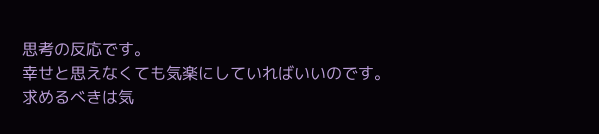思考の反応です。
幸せと思えなくても気楽にしていればいいのです。
求めるべきは気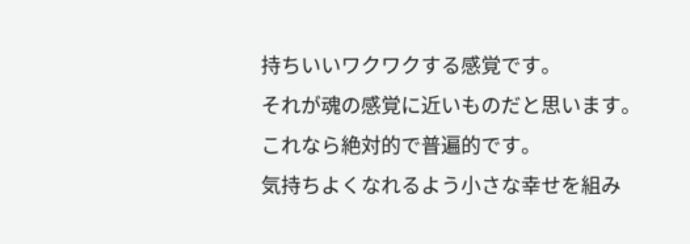持ちいいワクワクする感覚です。
それが魂の感覚に近いものだと思います。
これなら絶対的で普遍的です。
気持ちよくなれるよう小さな幸せを組み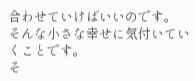合わせていけばいいのです。
そんな小さな幸せに気付いていくことです。
そ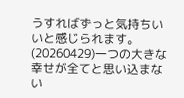うすればずっと気持ちいいと感じられます。
(20260429)一つの大きな幸せが全てと思い込まない